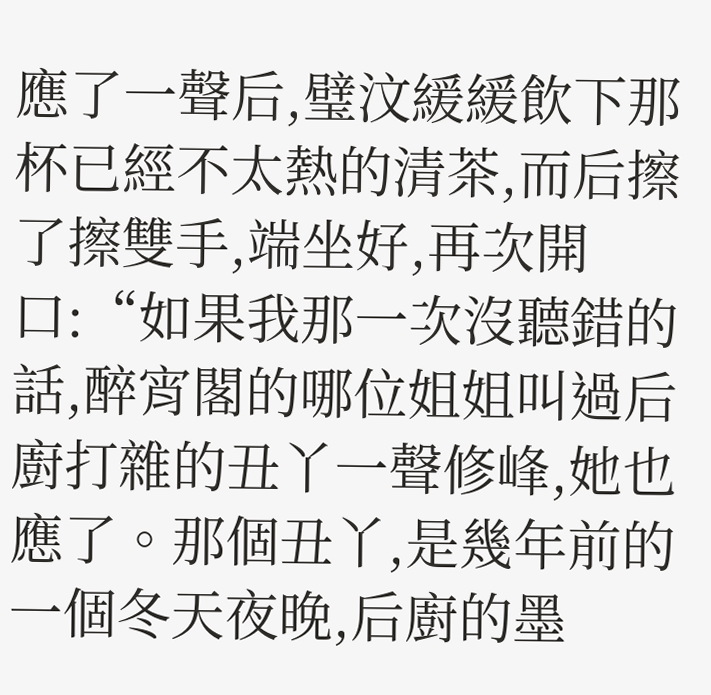應了一聲后,璧汶緩緩飲下那杯已經不太熱的清茶,而后擦了擦雙手,端坐好,再次開口:“如果我那一次沒聽錯的話,醉宵閣的哪位姐姐叫過后廚打雜的丑丫一聲修峰,她也應了。那個丑丫,是幾年前的一個冬天夜晚,后廚的墨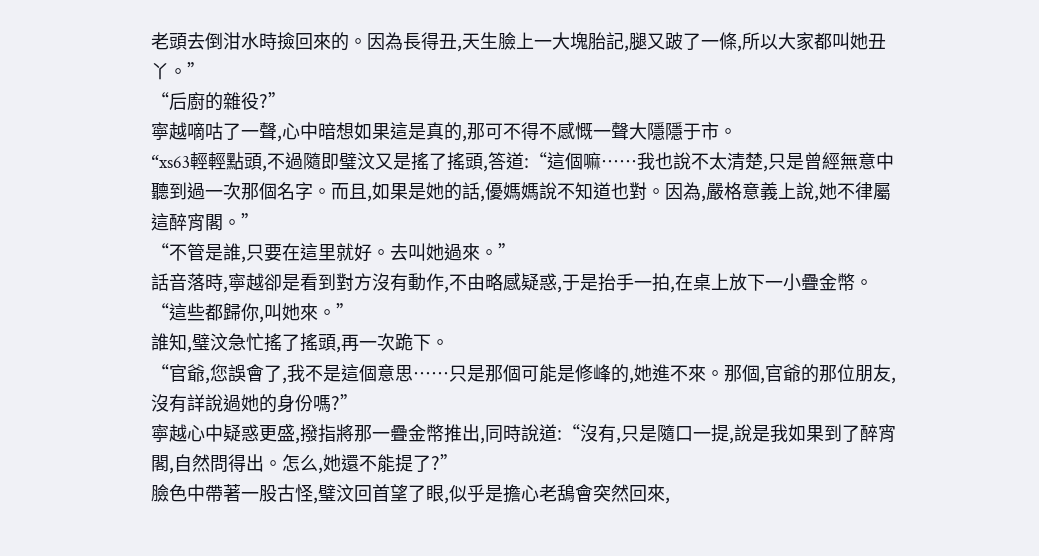老頭去倒泔水時撿回來的。因為長得丑,天生臉上一大塊胎記,腿又跛了一條,所以大家都叫她丑丫。”
“后廚的雜役?”
寧越嘀咕了一聲,心中暗想如果這是真的,那可不得不感慨一聲大隱隱于市。
“xs63輕輕點頭,不過隨即璧汶又是搖了搖頭,答道:“這個嘛……我也說不太清楚,只是曾經無意中聽到過一次那個名字。而且,如果是她的話,優媽媽說不知道也對。因為,嚴格意義上說,她不律屬這醉宵閣。”
“不管是誰,只要在這里就好。去叫她過來。”
話音落時,寧越卻是看到對方沒有動作,不由略感疑惑,于是抬手一拍,在桌上放下一小疊金幣。
“這些都歸你,叫她來。”
誰知,璧汶急忙搖了搖頭,再一次跪下。
“官爺,您誤會了,我不是這個意思……只是那個可能是修峰的,她進不來。那個,官爺的那位朋友,沒有詳說過她的身份嗎?”
寧越心中疑惑更盛,撥指將那一疊金幣推出,同時說道:“沒有,只是隨口一提,說是我如果到了醉宵閣,自然問得出。怎么,她還不能提了?”
臉色中帶著一股古怪,璧汶回首望了眼,似乎是擔心老鴰會突然回來,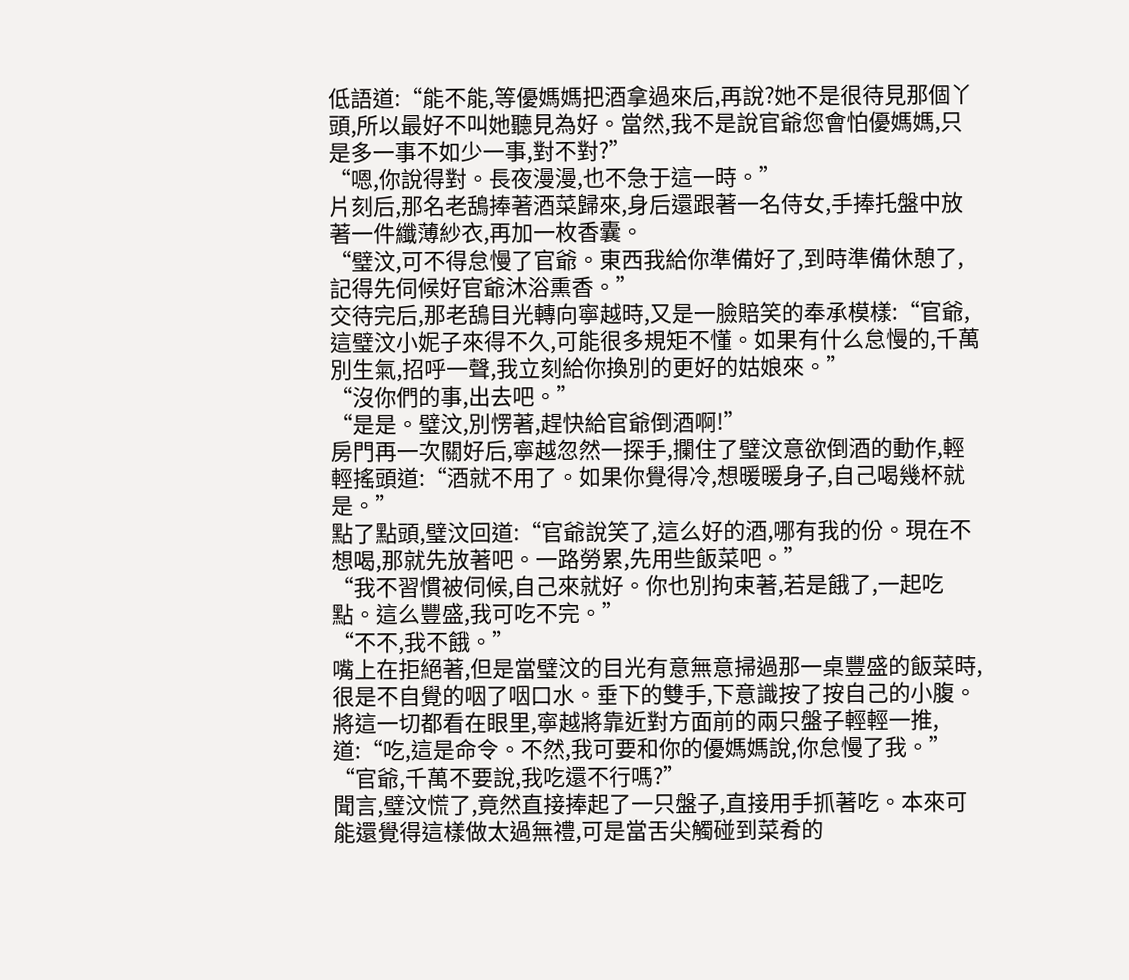低語道:“能不能,等優媽媽把酒拿過來后,再說?她不是很待見那個丫頭,所以最好不叫她聽見為好。當然,我不是說官爺您會怕優媽媽,只是多一事不如少一事,對不對?”
“嗯,你說得對。長夜漫漫,也不急于這一時。”
片刻后,那名老鴰捧著酒菜歸來,身后還跟著一名侍女,手捧托盤中放著一件纖薄紗衣,再加一枚香囊。
“璧汶,可不得怠慢了官爺。東西我給你準備好了,到時準備休憩了,記得先伺候好官爺沐浴熏香。”
交待完后,那老鴰目光轉向寧越時,又是一臉賠笑的奉承模樣:“官爺,這璧汶小妮子來得不久,可能很多規矩不懂。如果有什么怠慢的,千萬別生氣,招呼一聲,我立刻給你換別的更好的姑娘來。”
“沒你們的事,出去吧。”
“是是。璧汶,別愣著,趕快給官爺倒酒啊!”
房門再一次關好后,寧越忽然一探手,攔住了璧汶意欲倒酒的動作,輕輕搖頭道:“酒就不用了。如果你覺得冷,想暖暖身子,自己喝幾杯就是。”
點了點頭,璧汶回道:“官爺說笑了,這么好的酒,哪有我的份。現在不想喝,那就先放著吧。一路勞累,先用些飯菜吧。”
“我不習慣被伺候,自己來就好。你也別拘束著,若是餓了,一起吃點。這么豐盛,我可吃不完。”
“不不,我不餓。”
嘴上在拒絕著,但是當璧汶的目光有意無意掃過那一桌豐盛的飯菜時,很是不自覺的咽了咽口水。垂下的雙手,下意識按了按自己的小腹。
將這一切都看在眼里,寧越將靠近對方面前的兩只盤子輕輕一推,道:“吃,這是命令。不然,我可要和你的優媽媽說,你怠慢了我。”
“官爺,千萬不要說,我吃還不行嗎?”
聞言,璧汶慌了,竟然直接捧起了一只盤子,直接用手抓著吃。本來可能還覺得這樣做太過無禮,可是當舌尖觸碰到菜肴的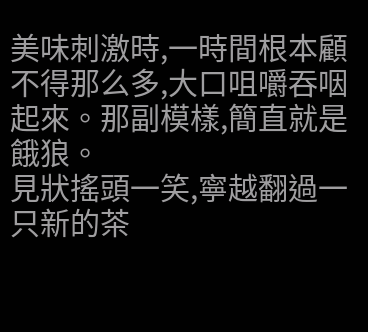美味刺激時,一時間根本顧不得那么多,大口咀嚼吞咽起來。那副模樣,簡直就是餓狼。
見狀搖頭一笑,寧越翻過一只新的茶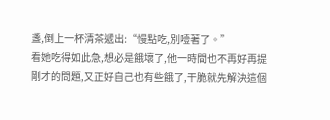盞,倒上一杯清茶遞出:“慢點吃,別噎著了。”
看她吃得如此急,想必是餓壞了,他一時間也不再好再提剛才的問題,又正好自己也有些餓了,干脆就先解決這個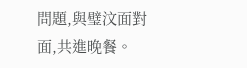問題,與璧汶面對面,共進晚餐。